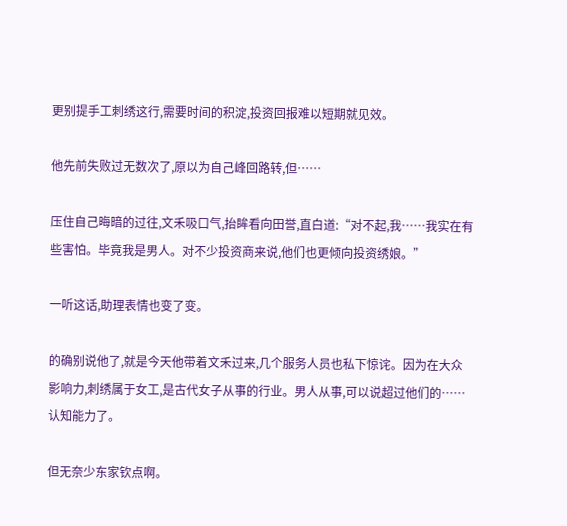更别提手工刺绣这行,需要时间的积淀,投资回报难以短期就见效。

他先前失败过无数次了,原以为自己峰回路转,但……

压住自己晦暗的过往,文禾吸口气,抬眸看向田誉,直白道:“对不起,我……我实在有些害怕。毕竟我是男人。对不少投资商来说,他们也更倾向投资绣娘。”

一听这话,助理表情也变了变。

的确别说他了,就是今天他带着文禾过来,几个服务人员也私下惊诧。因为在大众影响力,刺绣属于女工,是古代女子从事的行业。男人从事,可以说超过他们的……认知能力了。

但无奈少东家钦点啊。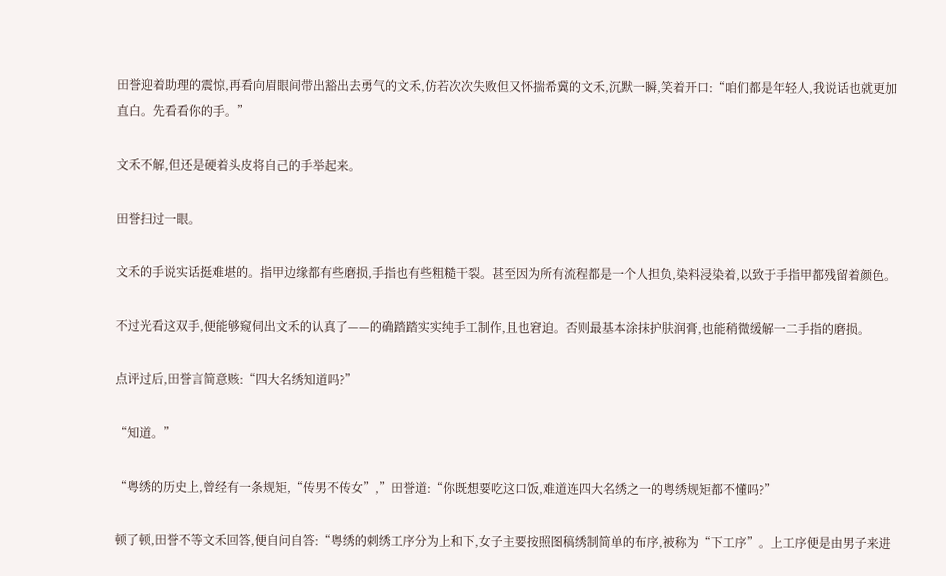田誉迎着助理的震惊,再看向眉眼间带出豁出去勇气的文禾,仿若次次失败但又怀揣希冀的文禾,沉默一瞬,笑着开口:“咱们都是年轻人,我说话也就更加直白。先看看你的手。”

文禾不解,但还是硬着头皮将自己的手举起来。

田誉扫过一眼。

文禾的手说实话挺难堪的。指甲边缘都有些磨损,手指也有些粗糙干裂。甚至因为所有流程都是一个人担负,染料浸染着,以致于手指甲都残留着颜色。

不过光看这双手,便能够窥伺出文禾的认真了——的确踏踏实实纯手工制作,且也窘迫。否则最基本涂抹护肤润膏,也能稍微缓解一二手指的磨损。

点评过后,田誉言简意赅:“四大名绣知道吗?”

“知道。”

“粤绣的历史上,曾经有一条规矩,“传男不传女”,”田誉道:“你既想要吃这口饭,难道连四大名绣之一的粤绣规矩都不懂吗?”

顿了顿,田誉不等文禾回答,便自问自答:“粤绣的刺绣工序分为上和下,女子主要按照图稿绣制简单的布序,被称为“下工序”。上工序便是由男子来进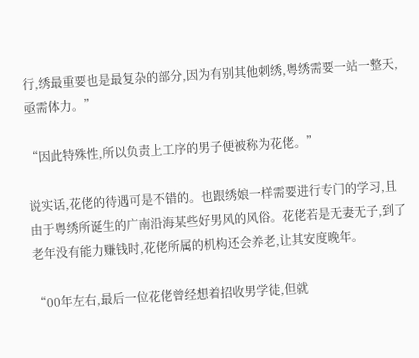行,绣最重要也是最复杂的部分,因为有别其他刺绣,粤绣需要一站一整天,亟需体力。”

“因此特殊性,所以负责上工序的男子便被称为花佬。”

说实话,花佬的待遇可是不错的。也跟绣娘一样需要进行专门的学习,且由于粤绣所诞生的广南沿海某些好男风的风俗。花佬若是无妻无子,到了老年没有能力赚钱时,花佬所属的机构还会养老,让其安度晚年。

“00年左右,最后一位花佬曾经想着招收男学徒,但就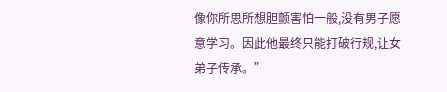像你所思所想胆颤害怕一般,没有男子愿意学习。因此他最终只能打破行规,让女弟子传承。”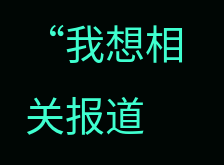“我想相关报道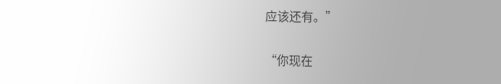应该还有。”

“你现在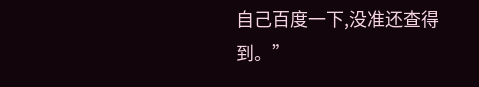自己百度一下,没准还查得到。”